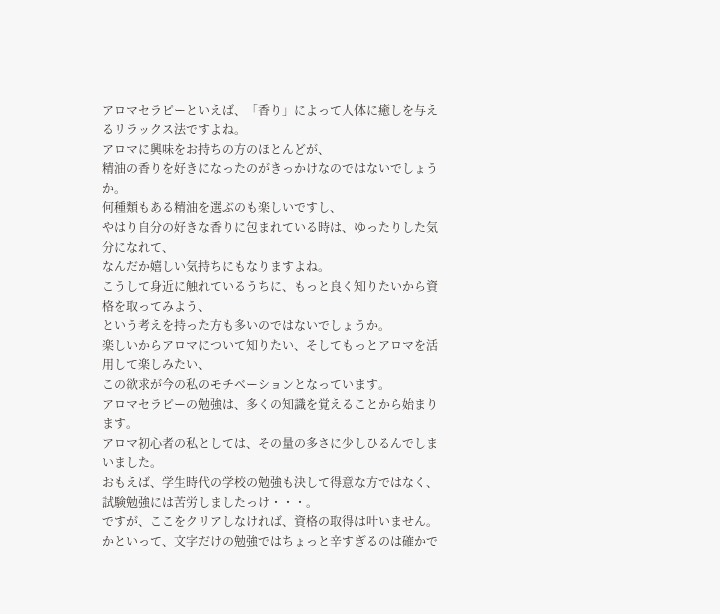アロマセラピーといえば、「香り」によって人体に癒しを与えるリラックス法ですよね。
アロマに興味をお持ちの方のほとんどが、
精油の香りを好きになったのがきっかけなのではないでしょうか。
何種類もある精油を選ぶのも楽しいですし、
やはり自分の好きな香りに包まれている時は、ゆったりした気分になれて、
なんだか嬉しい気持ちにもなりますよね。
こうして身近に触れているうちに、もっと良く知りたいから資格を取ってみよう、
という考えを持った方も多いのではないでしょうか。
楽しいからアロマについて知りたい、そしてもっとアロマを活用して楽しみたい、
この欲求が今の私のモチベーションとなっています。
アロマセラピーの勉強は、多くの知識を覚えることから始まります。
アロマ初心者の私としては、その量の多さに少しひるんでしまいました。
おもえば、学生時代の学校の勉強も決して得意な方ではなく、
試験勉強には苦労しましたっけ・・・。
ですが、ここをクリアしなければ、資格の取得は叶いません。
かといって、文字だけの勉強ではちょっと辛すぎるのは確かで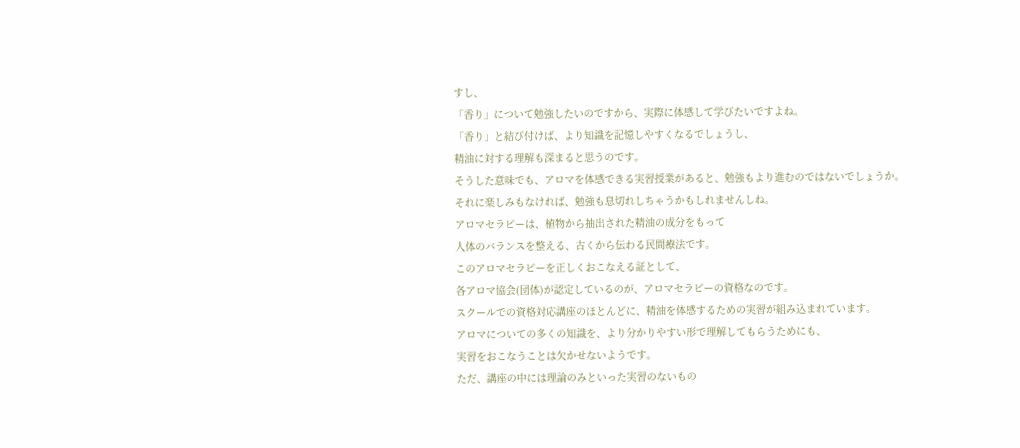すし、
「香り」について勉強したいのですから、実際に体感して学びたいですよね。
「香り」と結び付けば、より知識を記憶しやすくなるでしょうし、
精油に対する理解も深まると思うのです。
そうした意味でも、アロマを体感できる実習授業があると、勉強もより進むのではないでしょうか。
それに楽しみもなければ、勉強も息切れしちゃうかもしれませんしね。
アロマセラピーは、植物から抽出された精油の成分をもって
人体のバランスを整える、古くから伝わる民間療法です。
このアロマセラピーを正しくおこなえる証として、
各アロマ協会(団体)が認定しているのが、アロマセラピーの資格なのです。
スクールでの資格対応講座のほとんどに、精油を体感するための実習が組み込まれています。
アロマについての多くの知識を、より分かりやすい形で理解してもらうためにも、
実習をおこなうことは欠かせないようです。
ただ、講座の中には理論のみといった実習のないもの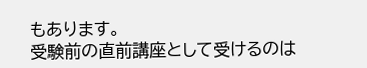もあります。
受験前の直前講座として受けるのは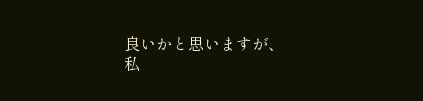良いかと思いますが、
私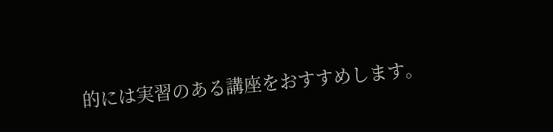的には実習のある講座をおすすめします。